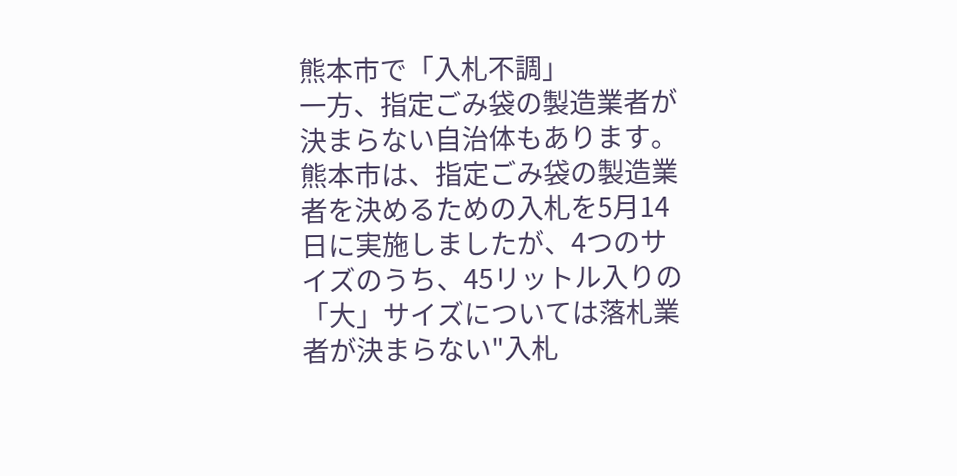熊本市で「入札不調」
一方、指定ごみ袋の製造業者が決まらない自治体もあります。
熊本市は、指定ごみ袋の製造業者を決めるための入札を5月14日に実施しましたが、4つのサイズのうち、45リットル入りの「大」サイズについては落札業者が決まらない"入札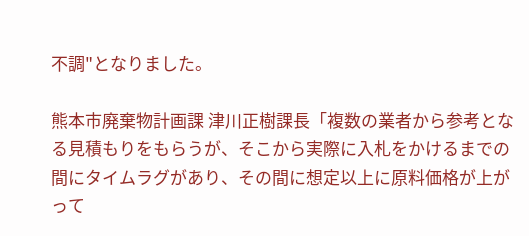不調"となりました。

熊本市廃棄物計画課 津川正樹課長「複数の業者から参考となる見積もりをもらうが、そこから実際に入札をかけるまでの間にタイムラグがあり、その間に想定以上に原料価格が上がって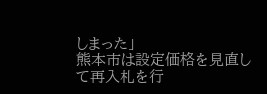しまった」
熊本市は設定価格を見直して再入札を行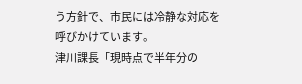う方針で、市民には冷静な対応を呼びかけています。
津川課長「現時点で半年分の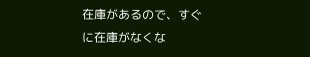在庫があるので、すぐに在庫がなくな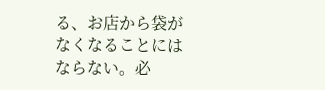る、お店から袋がなくなることにはならない。必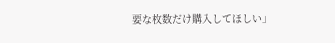要な枚数だけ購入してほしい」